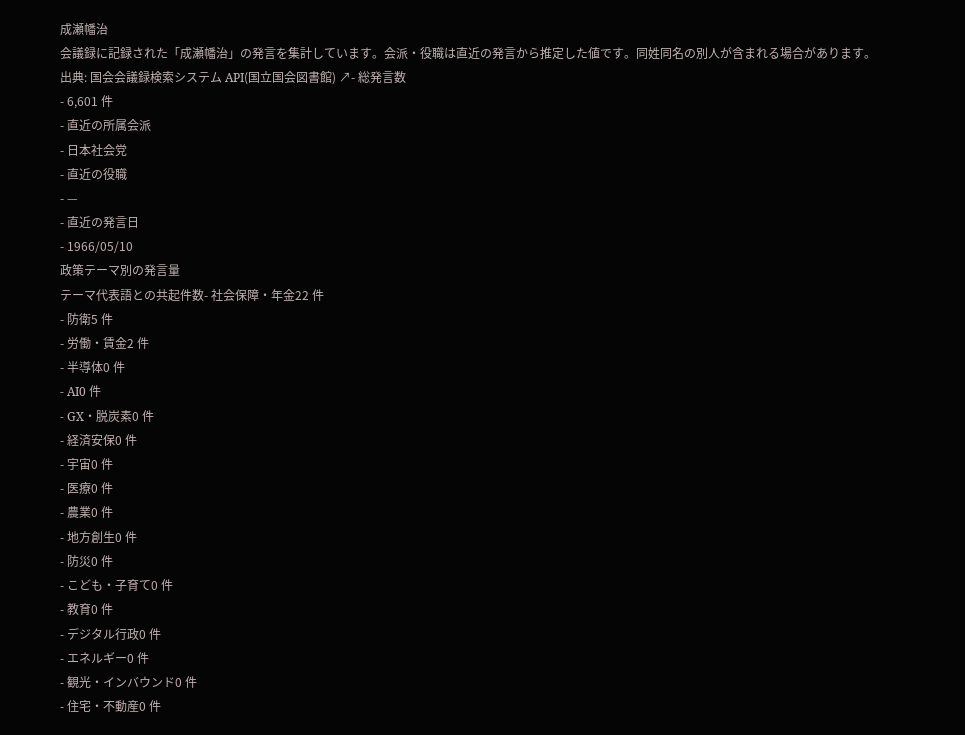成瀬幡治
会議録に記録された「成瀬幡治」の発言を集計しています。会派・役職は直近の発言から推定した値です。同姓同名の別人が含まれる場合があります。
出典: 国会会議録検索システム API(国立国会図書館) ↗- 総発言数
- 6,601 件
- 直近の所属会派
- 日本社会党
- 直近の役職
- —
- 直近の発言日
- 1966/05/10
政策テーマ別の発言量
テーマ代表語との共起件数- 社会保障・年金22 件
- 防衛5 件
- 労働・賃金2 件
- 半導体0 件
- AI0 件
- GX・脱炭素0 件
- 経済安保0 件
- 宇宙0 件
- 医療0 件
- 農業0 件
- 地方創生0 件
- 防災0 件
- こども・子育て0 件
- 教育0 件
- デジタル行政0 件
- エネルギー0 件
- 観光・インバウンド0 件
- 住宅・不動産0 件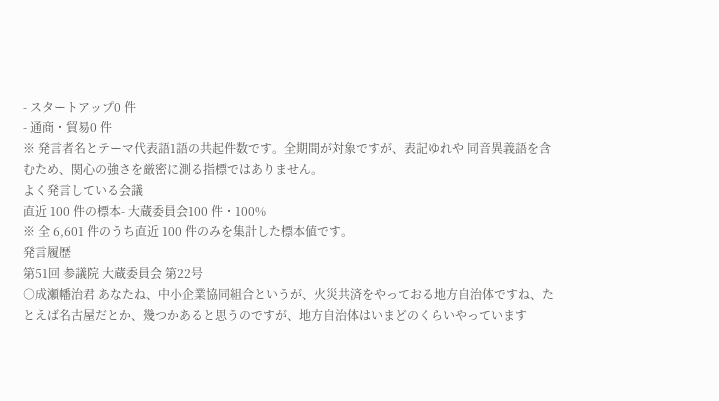- スタートアップ0 件
- 通商・貿易0 件
※ 発言者名とテーマ代表語1語の共起件数です。全期間が対象ですが、表記ゆれや 同音異義語を含むため、関心の強さを厳密に測る指標ではありません。
よく発言している会議
直近 100 件の標本- 大蔵委員会100 件・100%
※ 全 6,601 件のうち直近 100 件のみを集計した標本値です。
発言履歴
第51回 参議院 大蔵委員会 第22号
○成瀬幡治君 あなたね、中小企業協同組合というが、火災共済をやっておる地方自治体ですね、たとえば名古屋だとか、幾つかあると思うのですが、地方自治体はいまどのくらいやっています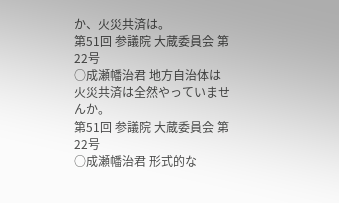か、火災共済は。
第51回 参議院 大蔵委員会 第22号
○成瀬幡治君 地方自治体は火災共済は全然やっていませんか。
第51回 参議院 大蔵委員会 第22号
○成瀬幡治君 形式的な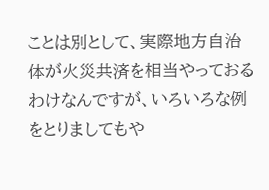ことは別として、実際地方自治体が火災共済を相当やっておるわけなんですが、いろいろな例をとりましてもや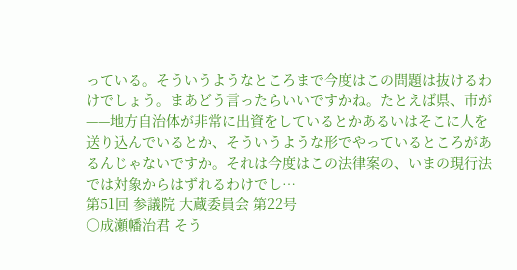っている。そういうようなところまで今度はこの問題は抜けるわけでしょう。まあどう言ったらいいですかね。たとえば県、市が——地方自治体が非常に出資をしているとかあるいはそこに人を送り込んでいるとか、そういうような形でやっているところがあるんじゃないですか。それは今度はこの法律案の、いまの現行法では対象からはずれるわけでし…
第51回 参議院 大蔵委員会 第22号
○成瀬幡治君 そう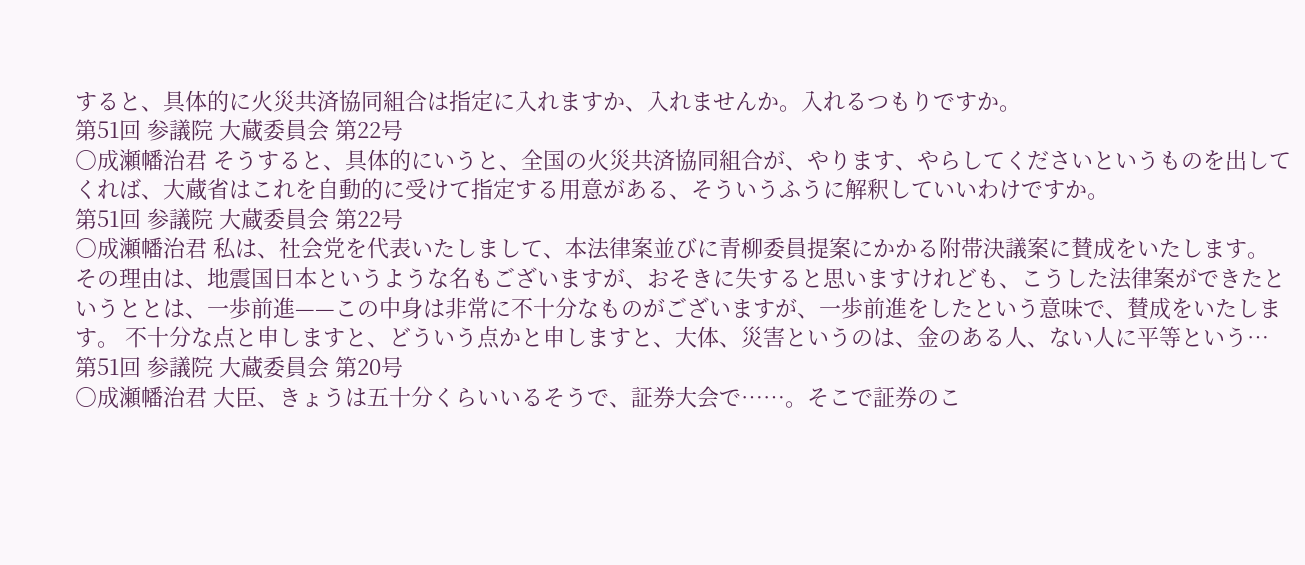すると、具体的に火災共済協同組合は指定に入れますか、入れませんか。入れるつもりですか。
第51回 参議院 大蔵委員会 第22号
○成瀬幡治君 そうすると、具体的にいうと、全国の火災共済協同組合が、やります、やらしてくださいというものを出してくれば、大蔵省はこれを自動的に受けて指定する用意がある、そういうふうに解釈していいわけですか。
第51回 参議院 大蔵委員会 第22号
○成瀬幡治君 私は、社会党を代表いたしまして、本法律案並びに青柳委員提案にかかる附帯決議案に賛成をいたします。 その理由は、地震国日本というような名もございますが、おそきに失すると思いますけれども、こうした法律案ができたというととは、一歩前進——この中身は非常に不十分なものがございますが、一歩前進をしたという意味で、賛成をいたします。 不十分な点と申しますと、どういう点かと申しますと、大体、災害というのは、金のある人、ない人に平等という…
第51回 参議院 大蔵委員会 第20号
○成瀬幡治君 大臣、きょうは五十分くらいいるそうで、証券大会で……。そこで証券のこ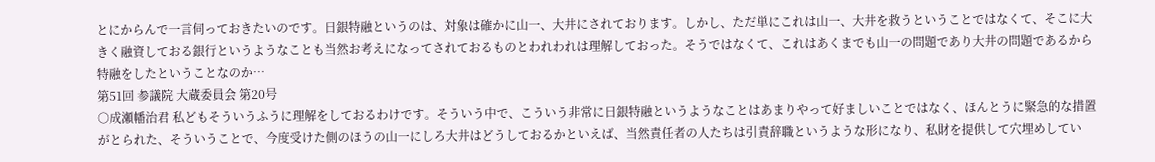とにからんで一言伺っておきたいのです。日銀特融というのは、対象は確かに山一、大井にされております。しかし、ただ単にこれは山一、大井を救うということではなくて、そこに大きく融資しておる銀行というようなことも当然お考えになってされておるものとわれわれは理解しておった。そうではなくて、これはあくまでも山一の問題であり大井の問題であるから特融をしたということなのか…
第51回 参議院 大蔵委員会 第20号
○成瀬幡治君 私どもそういうふうに理解をしておるわけです。そういう中で、こういう非常に日銀特融というようなことはあまりやって好ましいことではなく、ほんとうに緊急的な措置がとられた、そういうことで、今度受けた側のほうの山一にしろ大井はどうしておるかといえば、当然責任者の人たちは引責辞職というような形になり、私財を提供して穴埋めしてい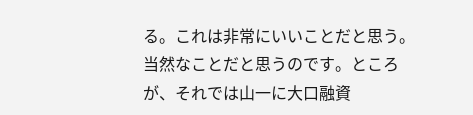る。これは非常にいいことだと思う。当然なことだと思うのです。ところが、それでは山一に大口融資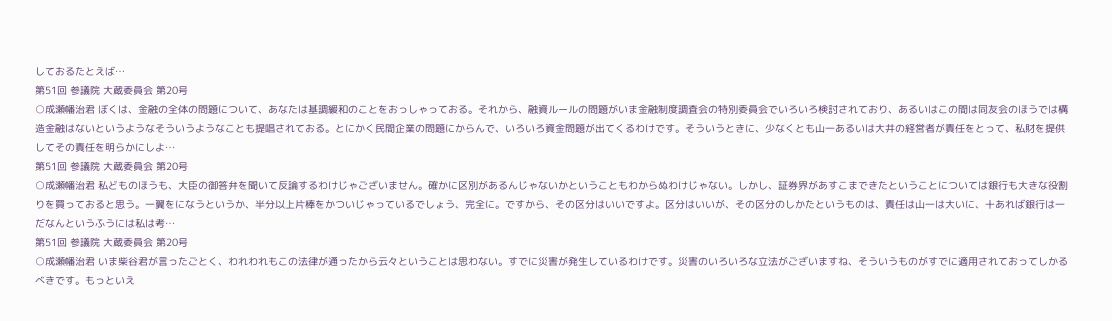しておるたとえば…
第51回 参議院 大蔵委員会 第20号
○成瀬幡治君 ぼくは、金融の全体の問題について、あなたは基調緩和のことをおっしゃっておる。それから、融資ルールの問題がいま金融制度調査会の特別委員会でいろいろ検討されており、あるいはこの間は同友会のほうでは構造金融はないというようなそういうようなことも提唱されておる。とにかく民間企業の問題にからんで、いろいろ資金問題が出てくるわけです。そういうときに、少なくとも山一あるいは大井の経営者が責任をとって、私財を提供してその責任を明らかにしよ…
第51回 参議院 大蔵委員会 第20号
○成瀬幡治君 私どものほうも、大臣の御答弁を聞いて反論するわけじゃございません。確かに区別があるんじゃないかということもわからぬわけじゃない。しかし、証券界があすこまできたということについては銀行も大きな役割りを買っておると思う。一翼をになうというか、半分以上片棒をかついじゃっているでしょう、完全に。ですから、その区分はいいですよ。区分はいいが、その区分のしかたというものは、責任は山一は大いに、十あれば銀行は一だなんというふうには私は考…
第51回 参議院 大蔵委員会 第20号
○成瀬幡治君 いま柴谷君が言ったごとく、われわれもこの法律が通ったから云々ということは思わない。すでに災害が発生しているわけです。災害のいろいろな立法がございますね、そういうものがすでに適用されておってしかるべきです。もっといえ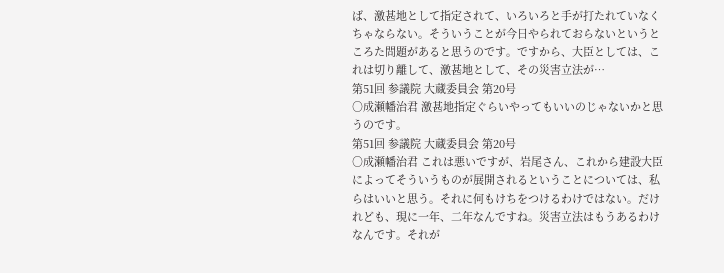ば、激甚地として指定されて、いろいろと手が打たれていなくちゃならない。そういうことが今日やられておらないというところた問題があると思うのです。ですから、大臣としては、これは切り離して、激甚地として、その災害立法が…
第51回 参議院 大蔵委員会 第20号
○成瀬幡治君 激甚地指定ぐらいやってもいいのじゃないかと思うのです。
第51回 参議院 大蔵委員会 第20号
○成瀬幡治君 これは悪いですが、岩尾さん、これから建設大臣によってそういうものが展開されるということについては、私らはいいと思う。それに何もけちをつけるわけではない。だけれども、現に一年、二年なんですね。災害立法はもうあるわけなんです。それが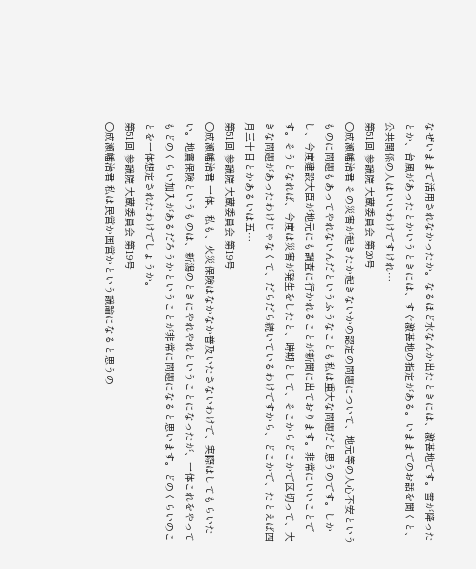なぜいままで活用されなかったか。なるほど水なんか出たときには、激甚地です。雪が降ったとか、台風があったとかいうときには、すぐ激甚地の指定がある。いままでのお話を聞くと、公共関係の人はいいわけですけれ…
第51回 参議院 大蔵委員会 第20号
○成瀬幡治君 その災害が起きたか起きないかの認定の問題について、地元等の人心不安というものに問題もあってやれないんだというふうなことも私は重大な問題だと思うのです。しかし、今度建設大臣が地元にも調査に行かれることが新聞に出ております。非常にいいことです。そうとなれば、今度は災害が発生をしたと、時期として、そこからどこかで区切って、大きな問題があったわけじゃなくて、だらだら続いているわけですから、どこかで、たとえば四月三十日とかあるいは五…
第51回 参議院 大蔵委員会 第19号
○成瀬幡治君 一体、私も、火災保険はなかなか普及いたさないわけで、実際はしてもらいたい。地震保険というものは、新潟のときにやれやれということになったが、一体これをやってもどのくらい加入があるだろうかということが非常に問題になると思います。どのくらいのことを一体想定されたわけでしょうか。
第51回 参議院 大蔵委員会 第19号
○成瀬幡治君 私は民営か国営かという議論になると思うの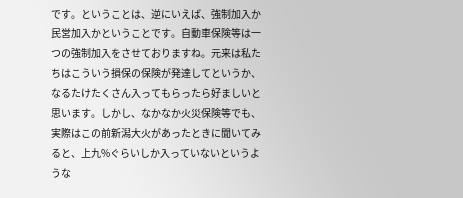です。ということは、逆にいえば、強制加入か民営加入かということです。自動車保険等は一つの強制加入をさせておりますね。元来は私たちはこういう損保の保険が発達してというか、なるたけたくさん入ってもらったら好ましいと思います。しかし、なかなか火災保険等でも、実際はこの前新潟大火があったときに聞いてみると、上九%ぐらいしか入っていないというような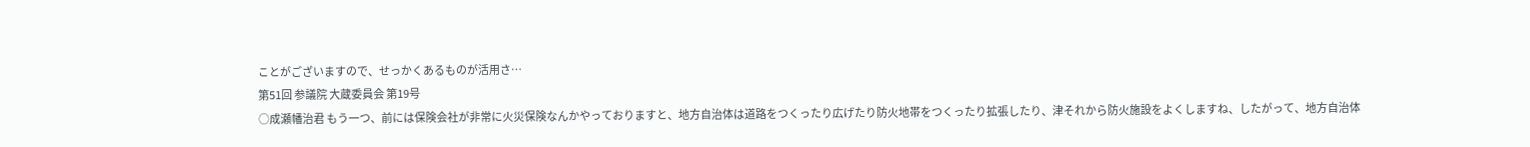ことがございますので、せっかくあるものが活用さ…
第51回 参議院 大蔵委員会 第19号
○成瀬幡治君 もう一つ、前には保険会社が非常に火災保険なんかやっておりますと、地方自治体は道路をつくったり広げたり防火地帯をつくったり拡張したり、津それから防火施設をよくしますね、したがって、地方自治体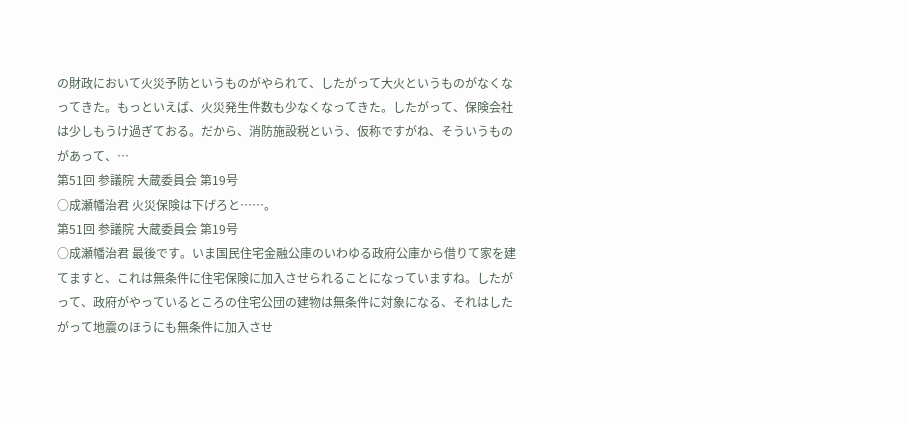の財政において火災予防というものがやられて、したがって大火というものがなくなってきた。もっといえば、火災発生件数も少なくなってきた。したがって、保険会社は少しもうけ過ぎておる。だから、消防施設税という、仮称ですがね、そういうものがあって、…
第51回 参議院 大蔵委員会 第19号
○成瀬幡治君 火災保険は下げろと……。
第51回 参議院 大蔵委員会 第19号
○成瀬幡治君 最後です。いま国民住宅金融公庫のいわゆる政府公庫から借りて家を建てますと、これは無条件に住宅保険に加入させられることになっていますね。したがって、政府がやっているところの住宅公団の建物は無条件に対象になる、それはしたがって地震のほうにも無条件に加入させ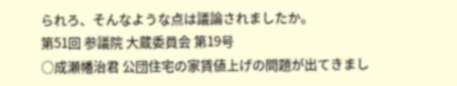られろ、そんなような点は議論されましたか。
第51回 参議院 大蔵委員会 第19号
○成瀬幡治君 公団住宅の家賃値上げの問題が出てきまし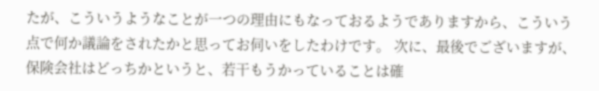たが、こういうようなことが一つの理由にもなっておるようでありますから、こういう点で何か議論をされたかと思ってお伺いをしたわけです。 次に、最後でございますが、保険会社はどっちかというと、若干もうかっていることは確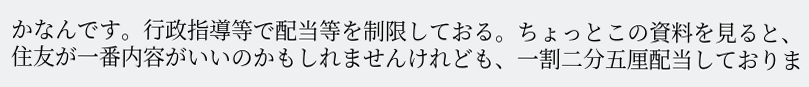かなんです。行政指導等で配当等を制限しておる。ちょっとこの資料を見ると、住友が一番内容がいいのかもしれませんけれども、一割二分五厘配当しておりま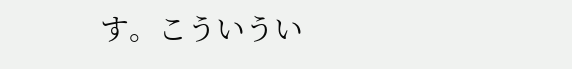す。こういうい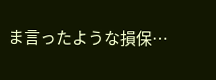ま言ったような損保…